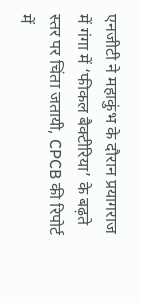एनजीटी ने महाकुंभ के दौरान प्रयागराज में गंगा में ‘फीकल बैक्टीरिया’ के बढ़ते स्तर पर चिंता जतायी, CPCB की रिपोर्ट में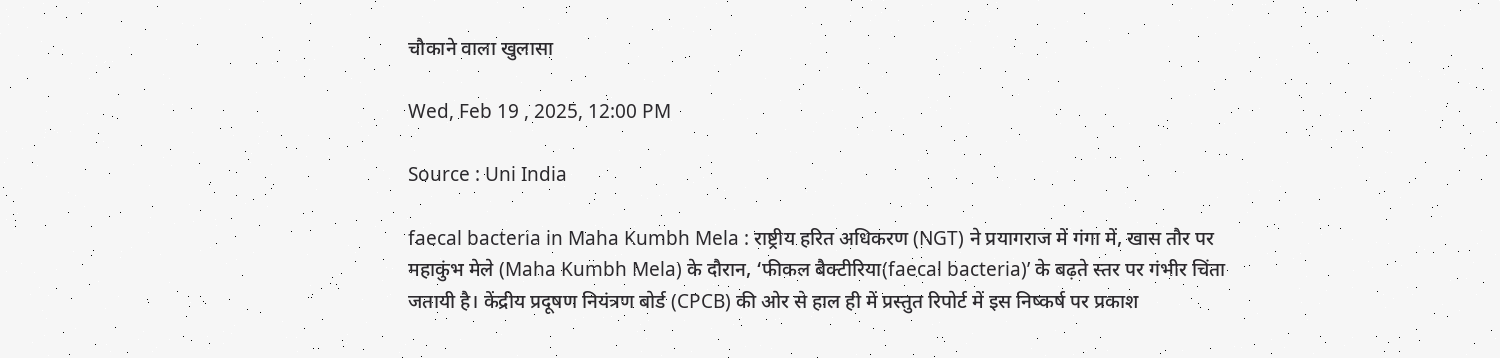चौकाने वाला खुलासा

Wed, Feb 19 , 2025, 12:00 PM

Source : Uni India

faecal bacteria in Maha Kumbh Mela : राष्ट्रीय हरित अधिकरण (NGT) ने प्रयागराज में गंगा में, खास तौर पर महाकुंभ मेले (Maha Kumbh Mela) के दौरान, ‘फीकल बैक्टीरिया(faecal bacteria)’ के बढ़ते स्तर पर गंभीर चिंता जतायी है। केंद्रीय प्रदूषण नियंत्रण बोर्ड (CPCB) की ओर से हाल ही में प्रस्तुत रिपोर्ट में इस निष्कर्ष पर प्रकाश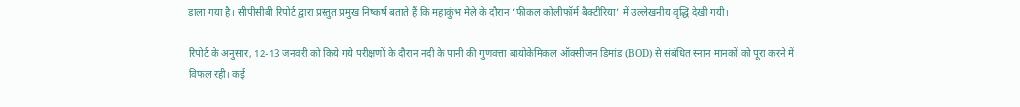डाला गया है। सीपीसीबी रिपोर्ट द्वारा प्रस्तुत प्रमुख निष्कर्ष बताते हैं कि महाकुंभ मेले के दौरान ‘फीकल कोलीफॉर्म बैक्टीरिया’ में उल्लेखनीय वृद्धि देखी गयी।

रिपोर्ट के अनुसार, 12-13 जनवरी को किये गये परीक्षणों के दौरान नदी के पानी की गुणवत्ता बायोकेमिकल ऑक्सीजन डिमांड (BOD) से संबंधित स्नान मानकों को पूरा करने में विफल रही। कई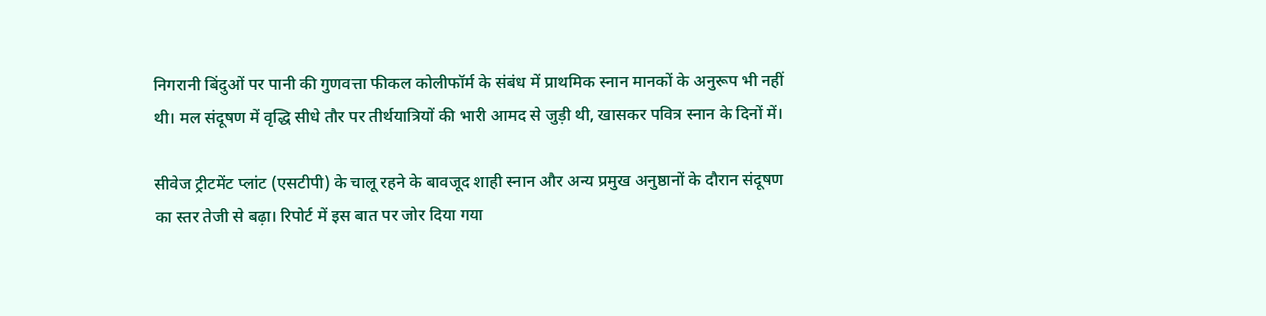निगरानी बिंदुओं पर पानी की गुणवत्ता फीकल कोलीफॉर्म के संबंध में प्राथमिक स्नान मानकों के अनुरूप भी नहीं थी। मल संदूषण में वृद्धि सीधे तौर पर तीर्थयात्रियों की भारी आमद से जुड़ी थी, खासकर पवित्र स्नान के दिनों में।

सीवेज ट्रीटमेंट प्लांट (एसटीपी) के चालू रहने के बावजूद शाही स्नान और अन्य प्रमुख अनुष्ठानों के दौरान संदूषण का स्तर तेजी से बढ़ा। रिपोर्ट में इस बात पर जोर दिया गया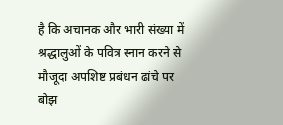है कि अचानक और भारी संख्या में श्रद्धालुओं के पवित्र स्नान करने से मौजूदा अपशिष्ट प्रबंधन ढांचे पर बोझ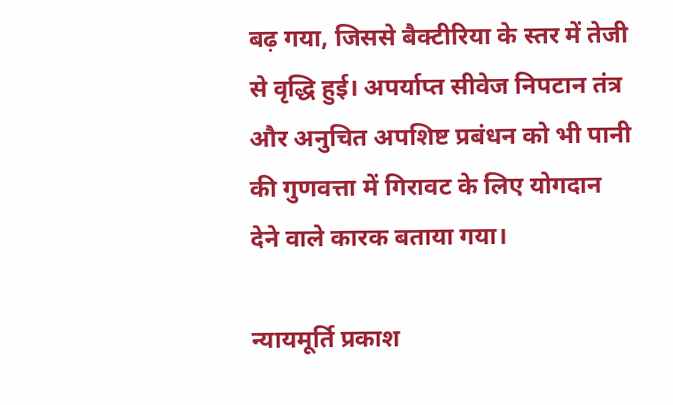बढ़ गया, जिससे बैक्टीरिया के स्तर में तेजी से वृद्धि हुई। अपर्याप्त सीवेज निपटान तंत्र और अनुचित अपशिष्ट प्रबंधन को भी पानी की गुणवत्ता में गिरावट के लिए योगदान देने वाले कारक बताया गया।

न्यायमूर्ति प्रकाश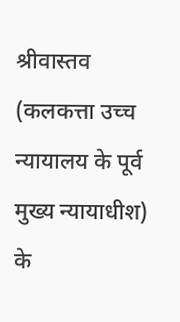श्रीवास्तव (कलकत्ता उच्च न्यायालय के पूर्व मुख्य न्यायाधीश) के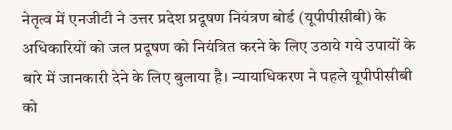नेतृत्व में एनजीटी ने उत्तर प्रदेश प्रदूषण नियंत्रण बोर्ड (यूपीपीसीबी) के अधिकारियों को जल प्रदूषण को नियंत्रित करने के लिए उठाये गये उपायों के बारे में जानकारी देने के लिए बुलाया है। न्यायाधिकरण ने पहले यूपीपीसीबी को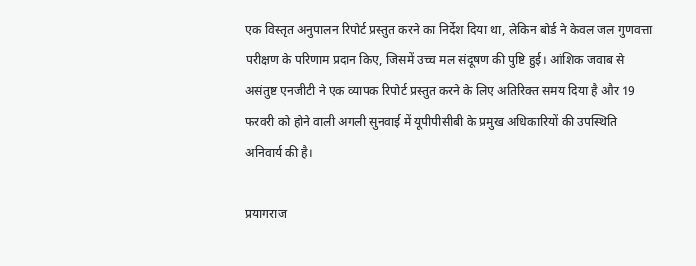एक विस्तृत अनुपालन रिपोर्ट प्रस्तुत करने का निर्देश दिया था, लेकिन बोर्ड ने केवल जल गुणवत्ता परीक्षण के परिणाम प्रदान किए, जिसमें उच्च मल संदूषण की पुष्टि हुई। आंशिक जवाब से असंतुष्ट एनजीटी ने एक व्यापक रिपोर्ट प्रस्तुत करने के लिए अतिरिक्त समय दिया है और 19 फरवरी को होने वाली अगली सुनवाई में यूपीपीसीबी के प्रमुख अधिकारियों की उपस्थिति अनिवार्य की है।

प्रयागराज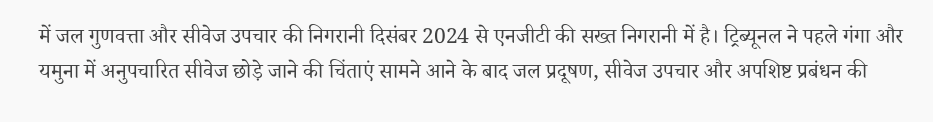में जल गुणवत्ता और सीवेज उपचार की निगरानी दिसंबर 2024 से एनजीटी की सख्त निगरानी में है। ट्रिब्यूनल ने पहले गंगा और यमुना में अनुपचारित सीवेज छोड़े जाने की चिंताएं सामने आने के बाद जल प्रदूषण, सीवेज उपचार और अपशिष्ट प्रबंधन की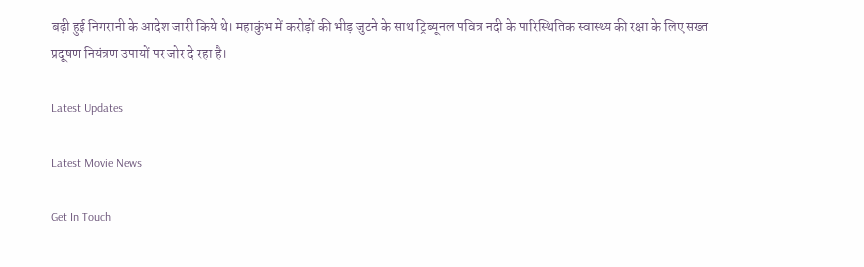बढ़ी हुई निगरानी के आदेश जारी किये थे। महाकुंभ में करोड़ों की भीड़ जुटने के साथ ट्रिब्यूनल पवित्र नदी के पारिस्थितिक स्वास्थ्य की रक्षा के लिए सख्त प्रदूषण नियंत्रण उपायों पर जोर दे रहा है।

Latest Updates

Latest Movie News

Get In Touch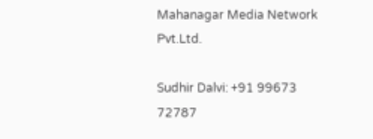Mahanagar Media Network Pvt.Ltd.

Sudhir Dalvi: +91 99673 72787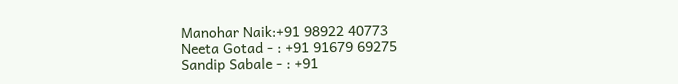Manohar Naik:+91 98922 40773
Neeta Gotad - : +91 91679 69275
Sandip Sabale - : +91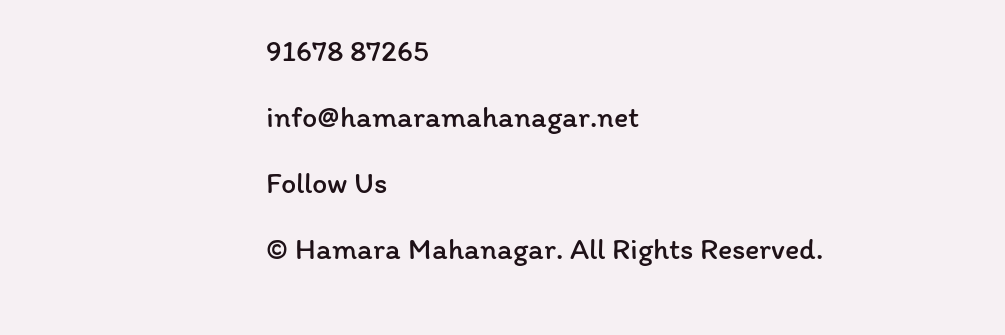91678 87265

info@hamaramahanagar.net

Follow Us

© Hamara Mahanagar. All Rights Reserved.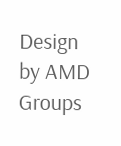Design by AMD Groups